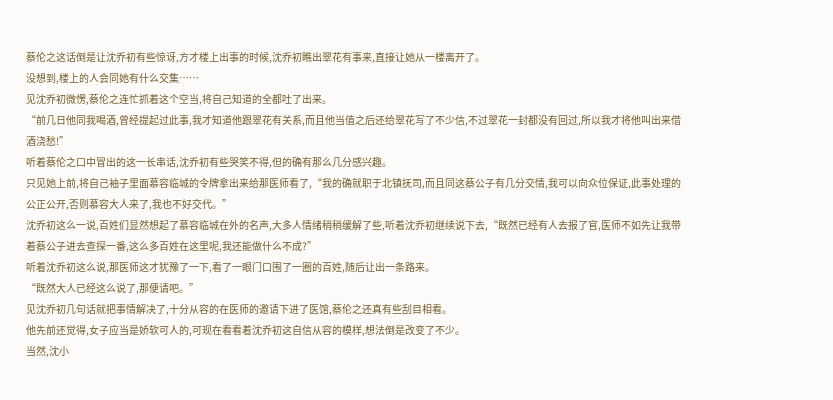蔡伦之这话倒是让沈乔初有些惊讶,方才楼上出事的时候,沈乔初瞧出翠花有事来,直接让她从一楼离开了。
没想到,楼上的人会同她有什么交集……
见沈乔初微愣,蔡伦之连忙抓着这个空当,将自己知道的全都吐了出来。
“前几日他同我喝酒,曾经提起过此事,我才知道他跟翠花有关系,而且他当值之后还给翠花写了不少信,不过翠花一封都没有回过,所以我才将他叫出来借酒浇愁!”
听着蔡伦之口中冒出的这一长串话,沈乔初有些哭笑不得,但的确有那么几分感兴趣。
只见她上前,将自己袖子里面慕容临城的令牌拿出来给那医师看了,“我的确就职于北镇抚司,而且同这蔡公子有几分交情,我可以向众位保证,此事处理的公正公开,否则慕容大人来了,我也不好交代。”
沈乔初这么一说,百姓们显然想起了慕容临城在外的名声,大多人情绪稍稍缓解了些,听着沈乔初继续说下去,“既然已经有人去报了官,医师不如先让我带着蔡公子进去查探一番,这么多百姓在这里呢,我还能做什么不成?”
听着沈乔初这么说,那医师这才犹豫了一下,看了一眼门口围了一圈的百姓,随后让出一条路来。
“既然大人已经这么说了,那便请吧。”
见沈乔初几句话就把事情解决了,十分从容的在医师的邀请下进了医馆,蔡伦之还真有些刮目相看。
他先前还觉得,女子应当是娇软可人的,可现在看看着沈乔初这自信从容的模样,想法倒是改变了不少。
当然,沈小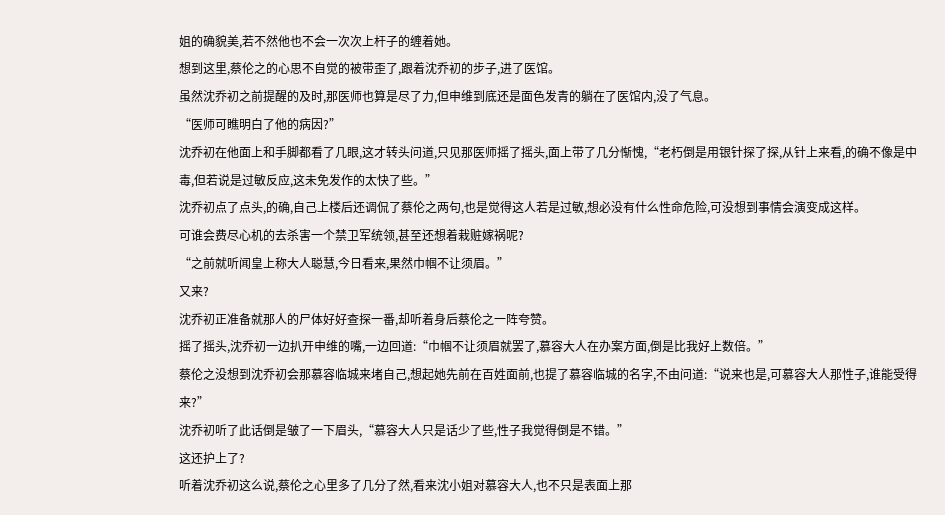姐的确貌美,若不然他也不会一次次上杆子的缠着她。
想到这里,蔡伦之的心思不自觉的被带歪了,跟着沈乔初的步子,进了医馆。
虽然沈乔初之前提醒的及时,那医师也算是尽了力,但申维到底还是面色发青的躺在了医馆内,没了气息。
“医师可瞧明白了他的病因?”
沈乔初在他面上和手脚都看了几眼,这才转头问道,只见那医师摇了摇头,面上带了几分惭愧,“老朽倒是用银针探了探,从针上来看,的确不像是中毒,但若说是过敏反应,这未免发作的太快了些。”
沈乔初点了点头,的确,自己上楼后还调侃了蔡伦之两句,也是觉得这人若是过敏,想必没有什么性命危险,可没想到事情会演变成这样。
可谁会费尽心机的去杀害一个禁卫军统领,甚至还想着栽赃嫁祸呢?
“之前就听闻皇上称大人聪慧,今日看来,果然巾帼不让须眉。”
又来?
沈乔初正准备就那人的尸体好好查探一番,却听着身后蔡伦之一阵夸赞。
摇了摇头,沈乔初一边扒开申维的嘴,一边回道:“巾帼不让须眉就罢了,慕容大人在办案方面,倒是比我好上数倍。”
蔡伦之没想到沈乔初会那慕容临城来堵自己,想起她先前在百姓面前,也提了慕容临城的名字,不由问道:“说来也是,可慕容大人那性子,谁能受得来?”
沈乔初听了此话倒是皱了一下眉头,“慕容大人只是话少了些,性子我觉得倒是不错。”
这还护上了?
听着沈乔初这么说,蔡伦之心里多了几分了然,看来沈小姐对慕容大人,也不只是表面上那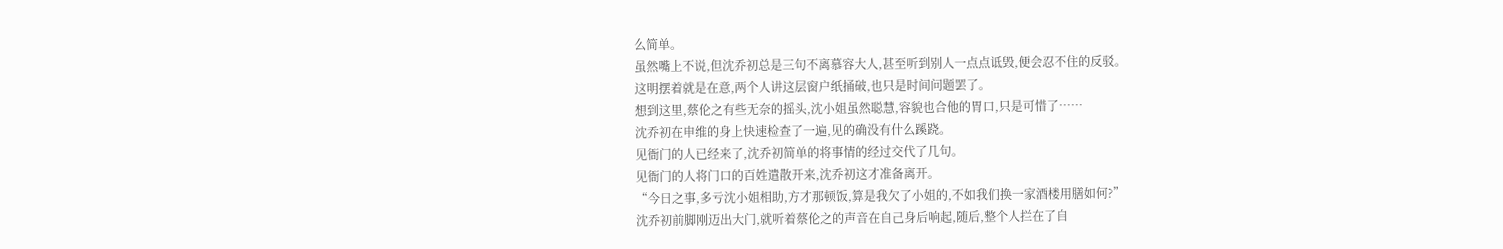么简单。
虽然嘴上不说,但沈乔初总是三句不离慕容大人,甚至听到别人一点点诋毁,便会忍不住的反驳。
这明摆着就是在意,两个人讲这层窗户纸捅破,也只是时间问题罢了。
想到这里,蔡伦之有些无奈的摇头,沈小姐虽然聪慧,容貌也合他的胃口,只是可惜了……
沈乔初在申维的身上快速检查了一遍,见的确没有什么蹊跷。
见衙门的人已经来了,沈乔初简单的将事情的经过交代了几句。
见衙门的人将门口的百姓遣散开来,沈乔初这才准备离开。
“今日之事,多亏沈小姐相助,方才那顿饭,算是我欠了小姐的,不如我们换一家酒楼用膳如何?”
沈乔初前脚刚迈出大门,就听着蔡伦之的声音在自己身后响起,随后,整个人拦在了自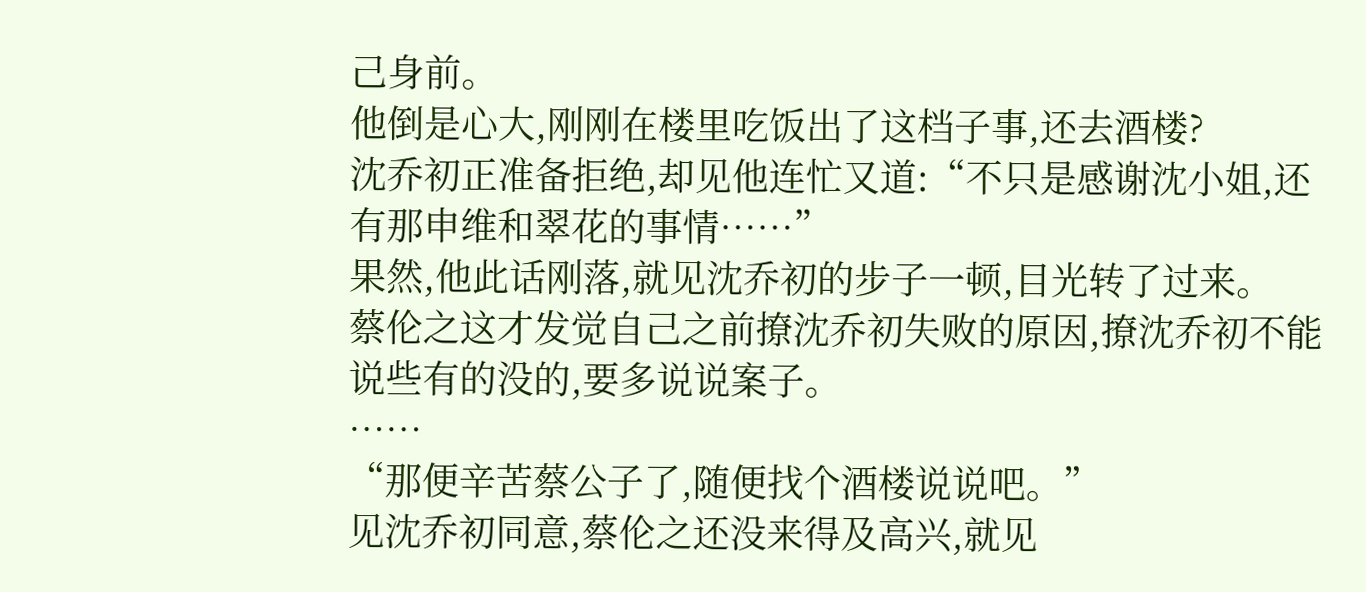己身前。
他倒是心大,刚刚在楼里吃饭出了这档子事,还去酒楼?
沈乔初正准备拒绝,却见他连忙又道:“不只是感谢沈小姐,还有那申维和翠花的事情……”
果然,他此话刚落,就见沈乔初的步子一顿,目光转了过来。
蔡伦之这才发觉自己之前撩沈乔初失败的原因,撩沈乔初不能说些有的没的,要多说说案子。
……
“那便辛苦蔡公子了,随便找个酒楼说说吧。”
见沈乔初同意,蔡伦之还没来得及高兴,就见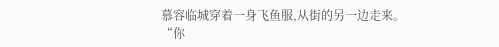慕容临城穿着一身飞鱼服,从街的另一边走来。
“你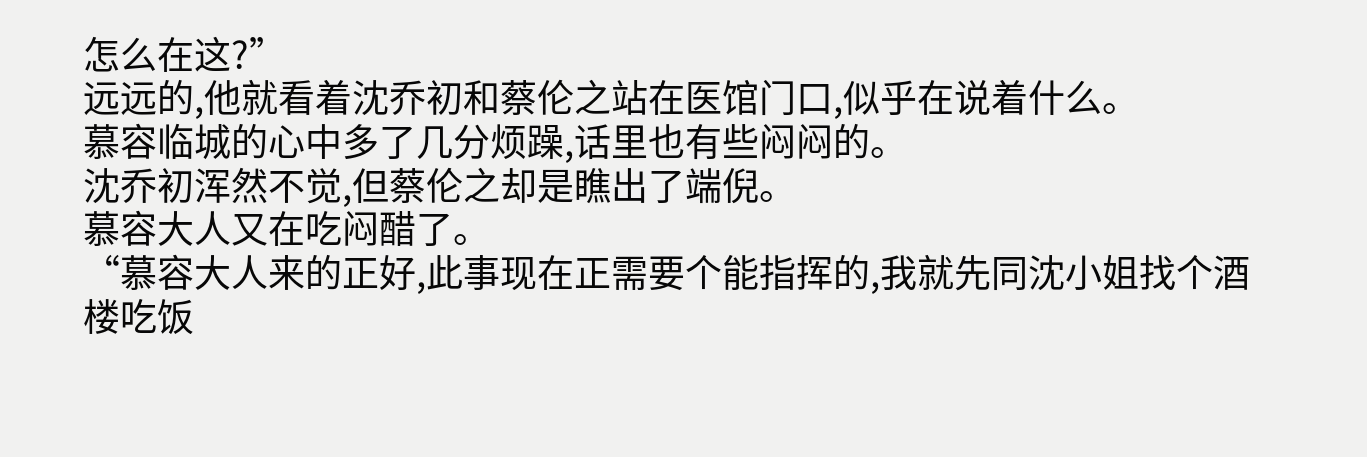怎么在这?”
远远的,他就看着沈乔初和蔡伦之站在医馆门口,似乎在说着什么。
慕容临城的心中多了几分烦躁,话里也有些闷闷的。
沈乔初浑然不觉,但蔡伦之却是瞧出了端倪。
慕容大人又在吃闷醋了。
“慕容大人来的正好,此事现在正需要个能指挥的,我就先同沈小姐找个酒楼吃饭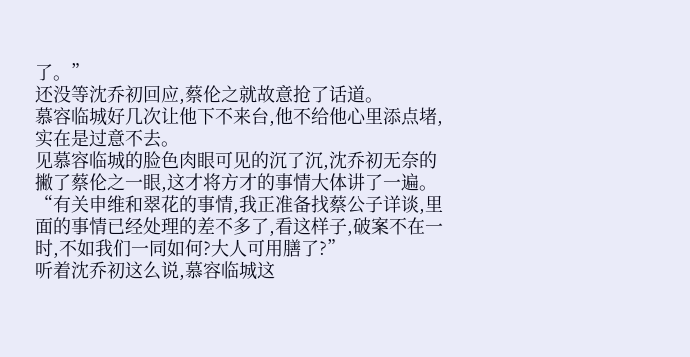了。”
还没等沈乔初回应,蔡伦之就故意抢了话道。
慕容临城好几次让他下不来台,他不给他心里添点堵,实在是过意不去。
见慕容临城的脸色肉眼可见的沉了沉,沈乔初无奈的撇了蔡伦之一眼,这才将方才的事情大体讲了一遍。
“有关申维和翠花的事情,我正准备找蔡公子详谈,里面的事情已经处理的差不多了,看这样子,破案不在一时,不如我们一同如何?大人可用膳了?”
听着沈乔初这么说,慕容临城这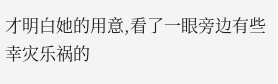才明白她的用意,看了一眼旁边有些幸灾乐祸的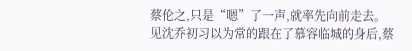蔡伦之,只是“嗯”了一声,就率先向前走去。
见沈乔初习以为常的跟在了慕容临城的身后,蔡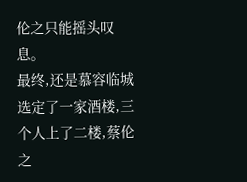伦之只能摇头叹息。
最终,还是慕容临城选定了一家酒楼,三个人上了二楼,蔡伦之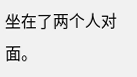坐在了两个人对面。